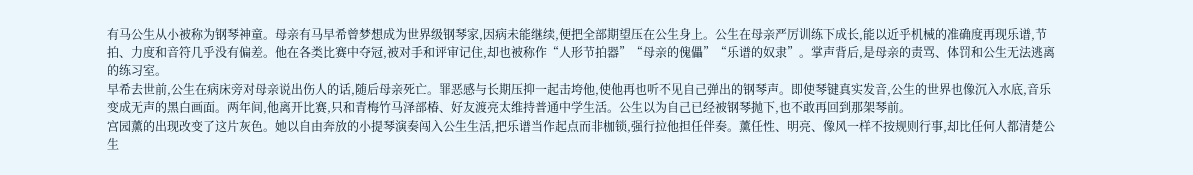有马公生从小被称为钢琴神童。母亲有马早希曾梦想成为世界级钢琴家,因病未能继续,便把全部期望压在公生身上。公生在母亲严厉训练下成长,能以近乎机械的准确度再现乐谱,节拍、力度和音符几乎没有偏差。他在各类比赛中夺冠,被对手和评审记住,却也被称作“人形节拍器”“母亲的傀儡”“乐谱的奴隶”。掌声背后,是母亲的责骂、体罚和公生无法逃离的练习室。
早希去世前,公生在病床旁对母亲说出伤人的话,随后母亲死亡。罪恶感与长期压抑一起击垮他,使他再也听不见自己弹出的钢琴声。即使琴键真实发音,公生的世界也像沉入水底,音乐变成无声的黑白画面。两年间,他离开比赛,只和青梅竹马泽部椿、好友渡亮太维持普通中学生活。公生以为自己已经被钢琴抛下,也不敢再回到那架琴前。
宫园薰的出现改变了这片灰色。她以自由奔放的小提琴演奏闯入公生生活,把乐谱当作起点而非枷锁,强行拉他担任伴奏。薰任性、明亮、像风一样不按规则行事,却比任何人都清楚公生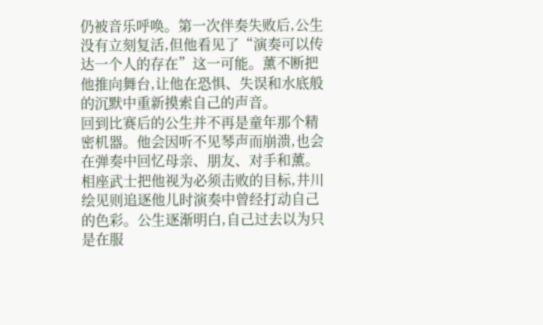仍被音乐呼唤。第一次伴奏失败后,公生没有立刻复活,但他看见了“演奏可以传达一个人的存在”这一可能。薰不断把他推向舞台,让他在恐惧、失误和水底般的沉默中重新摸索自己的声音。
回到比赛后的公生并不再是童年那个精密机器。他会因听不见琴声而崩溃,也会在弹奏中回忆母亲、朋友、对手和薰。相座武士把他视为必须击败的目标,井川绘见则追逐他儿时演奏中曾经打动自己的色彩。公生逐渐明白,自己过去以为只是在服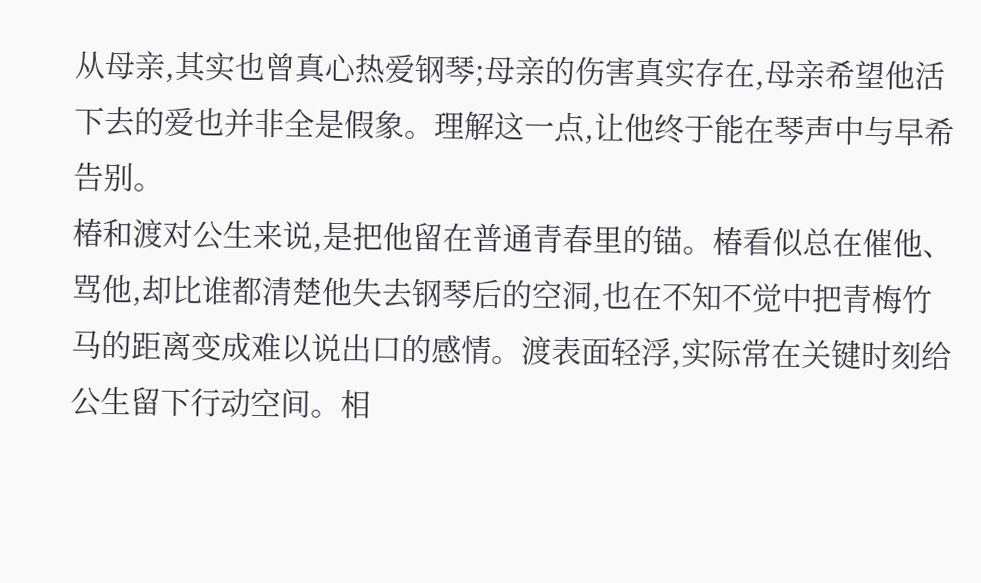从母亲,其实也曾真心热爱钢琴;母亲的伤害真实存在,母亲希望他活下去的爱也并非全是假象。理解这一点,让他终于能在琴声中与早希告别。
椿和渡对公生来说,是把他留在普通青春里的锚。椿看似总在催他、骂他,却比谁都清楚他失去钢琴后的空洞,也在不知不觉中把青梅竹马的距离变成难以说出口的感情。渡表面轻浮,实际常在关键时刻给公生留下行动空间。相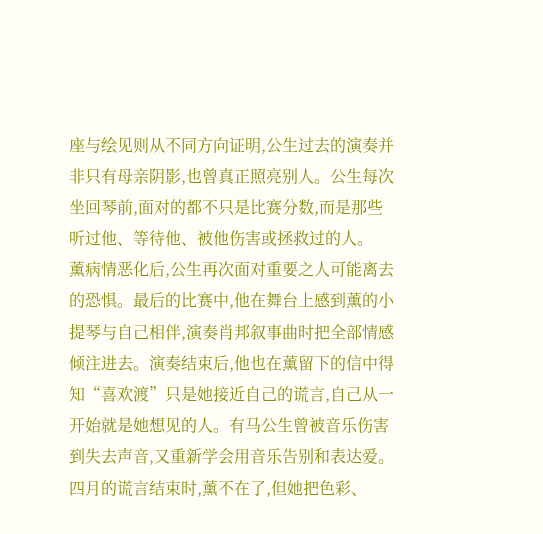座与绘见则从不同方向证明,公生过去的演奏并非只有母亲阴影,也曾真正照亮别人。公生每次坐回琴前,面对的都不只是比赛分数,而是那些听过他、等待他、被他伤害或拯救过的人。
薰病情恶化后,公生再次面对重要之人可能离去的恐惧。最后的比赛中,他在舞台上感到薰的小提琴与自己相伴,演奏肖邦叙事曲时把全部情感倾注进去。演奏结束后,他也在薰留下的信中得知“喜欢渡”只是她接近自己的谎言,自己从一开始就是她想见的人。有马公生曾被音乐伤害到失去声音,又重新学会用音乐告别和表达爱。四月的谎言结束时,薰不在了,但她把色彩、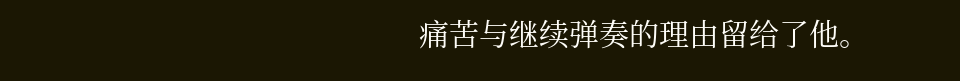痛苦与继续弹奏的理由留给了他。